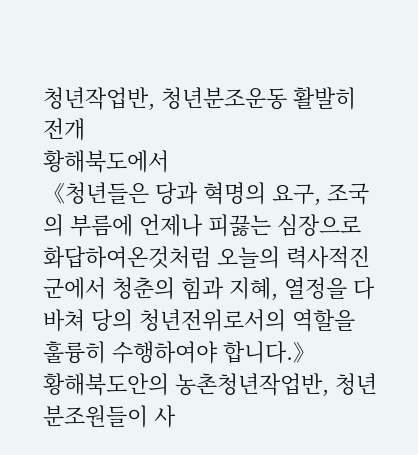청년작업반, 청년분조운동 활발히 전개
황해북도에서
《청년들은 당과 혁명의 요구, 조국의 부름에 언제나 피끓는 심장으로 화답하여온것처럼 오늘의 력사적진군에서 청춘의 힘과 지혜, 열정을 다 바쳐 당의 청년전위로서의 역할을 훌륭히 수행하여야 합니다.》
황해북도안의 농촌청년작업반, 청년분조원들이 사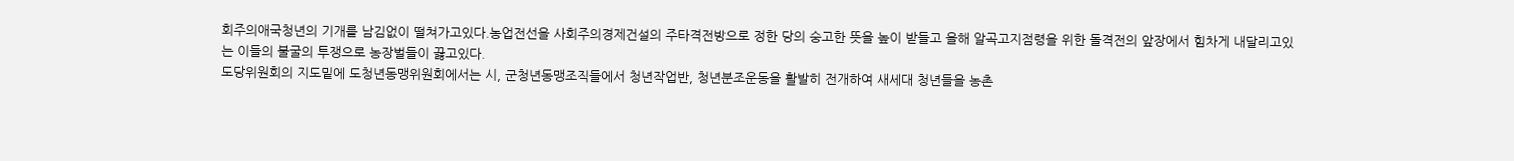회주의애국청년의 기개를 남김없이 떨쳐가고있다.농업전선을 사회주의경제건설의 주타격전방으로 정한 당의 숭고한 뜻을 높이 받들고 올해 알곡고지점령을 위한 돌격전의 앞장에서 힘차게 내달리고있는 이들의 불굴의 투쟁으로 농장벌들이 끓고있다.
도당위원회의 지도밑에 도청년동맹위원회에서는 시, 군청년동맹조직들에서 청년작업반, 청년분조운동을 활발히 전개하여 새세대 청년들을 농촌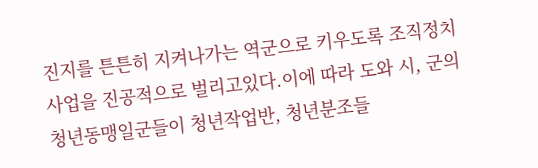진지를 튼튼히 지켜나가는 역군으로 키우도록 조직정치사업을 진공적으로 벌리고있다.이에 따라 도와 시, 군의 청년동맹일군들이 청년작업반, 청년분조들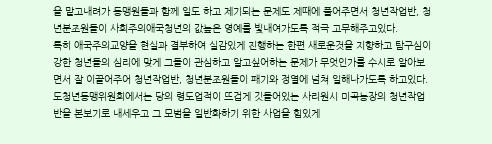을 맡고내려가 동맹원들과 함께 일도 하고 제기되는 문제도 제때에 풀어주면서 청년작업반, 청년분조원들이 사회주의애국청년의 값높은 영예를 빛내여가도록 적극 고무해주고있다.
특히 애국주의교양을 현실과 결부하여 실감있게 진행하는 한편 새로운것을 지향하고 탐구심이 강한 청년들의 심리에 맞게 그들이 관심하고 알고싶어하는 문제가 무엇인가를 수시로 알아보면서 잘 이끌어주어 청년작업반, 청년분조원들이 패기와 정열에 넘쳐 일해나가도록 하고있다.
도청년동맹위원회에서는 당의 령도업적이 뜨겁게 깃들어있는 사리원시 미곡농장의 청년작업반을 본보기로 내세우고 그 모범을 일반화하기 위한 사업을 힘있게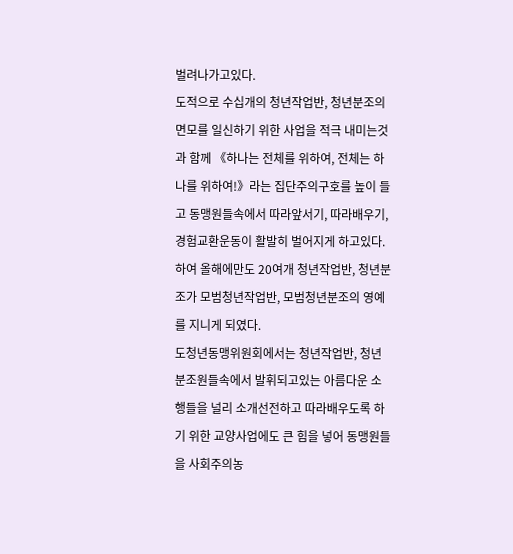벌려나가고있다.
도적으로 수십개의 청년작업반, 청년분조의 면모를 일신하기 위한 사업을 적극 내미는것과 함께 《하나는 전체를 위하여, 전체는 하나를 위하여!》라는 집단주의구호를 높이 들고 동맹원들속에서 따라앞서기, 따라배우기, 경험교환운동이 활발히 벌어지게 하고있다.하여 올해에만도 20여개 청년작업반, 청년분조가 모범청년작업반, 모범청년분조의 영예를 지니게 되였다.
도청년동맹위원회에서는 청년작업반, 청년분조원들속에서 발휘되고있는 아름다운 소행들을 널리 소개선전하고 따라배우도록 하기 위한 교양사업에도 큰 힘을 넣어 동맹원들을 사회주의농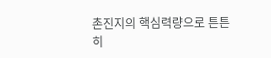촌진지의 핵심력량으로 튼튼히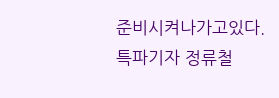준비시켜나가고있다.
특파기자 정류철